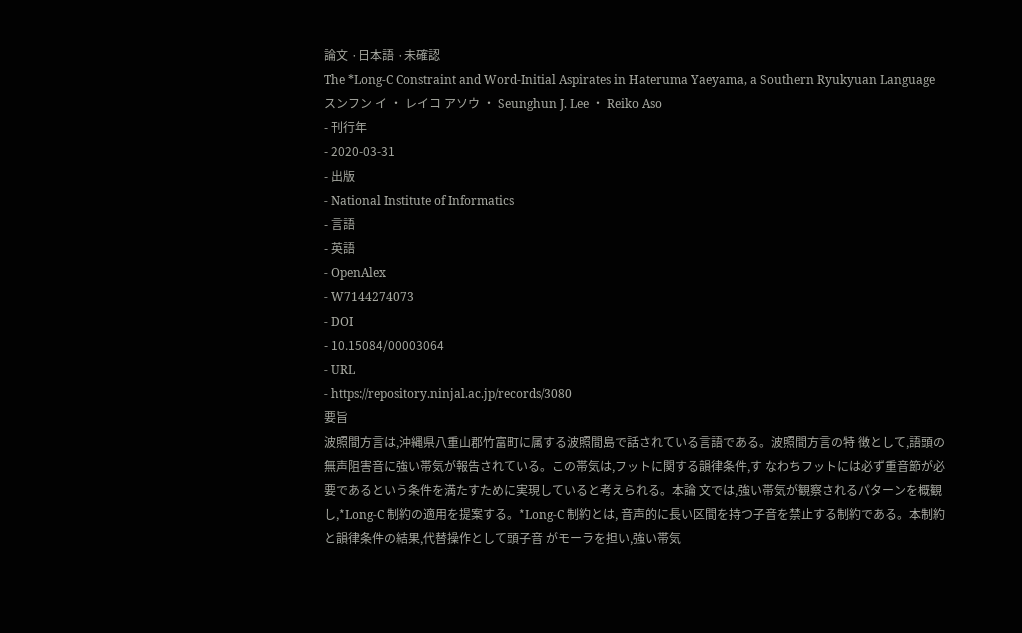論文 ·日本語 ·未確認
The *Long-C Constraint and Word-Initial Aspirates in Hateruma Yaeyama, a Southern Ryukyuan Language
スンフン イ ・ レイコ アソウ ・ Seunghun J. Lee ・ Reiko Aso
- 刊行年
- 2020-03-31
- 出版
- National Institute of Informatics
- 言語
- 英語
- OpenAlex
- W7144274073
- DOI
- 10.15084/00003064
- URL
- https://repository.ninjal.ac.jp/records/3080
要旨
波照間方言は,沖縄県八重山郡竹富町に属する波照間島で話されている言語である。波照間方言の特 徴として,語頭の無声阻害音に強い帯気が報告されている。この帯気は,フットに関する韻律条件,す なわちフットには必ず重音節が必要であるという条件を満たすために実現していると考えられる。本論 文では,強い帯気が観察されるパターンを概観し,*Long-C 制約の適用を提案する。*Long-C 制約とは, 音声的に長い区間を持つ子音を禁止する制約である。本制約と韻律条件の結果,代替操作として頭子音 がモーラを担い,強い帯気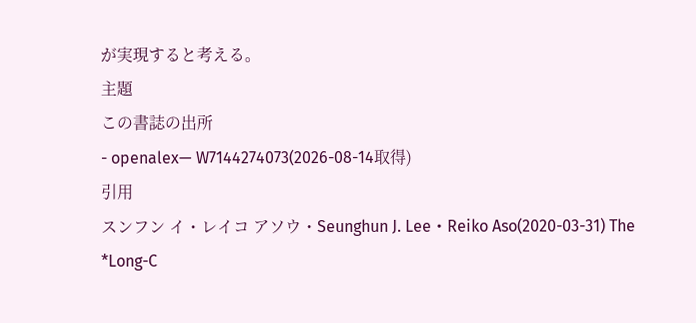が実現すると考える。
主題
この書誌の出所
- openalex— W7144274073(2026-08-14取得)
引用
スンフン イ・レイコ アソウ・Seunghun J. Lee・Reiko Aso(2020-03-31) The *Long-C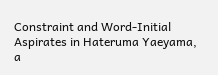Constraint and Word-Initial Aspirates in Hateruma Yaeyama, a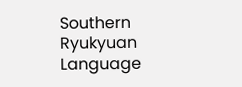Southern Ryukyuan Language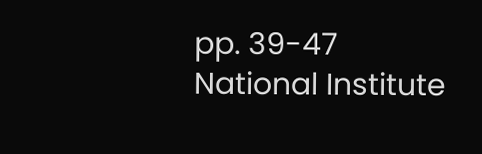pp. 39-47 National Institute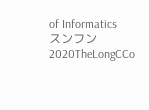of Informatics
スンフン2020TheLongCCo